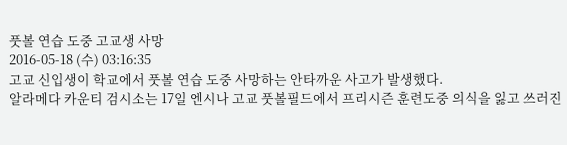풋볼 연습 도중 고교생 사망
2016-05-18 (수) 03:16:35
고교 신입생이 학교에서 풋볼 연습 도중 사망하는 안타까운 사고가 발생했다.
알라메다 카운티 검시소는 17일 엔시나 고교 풋볼필드에서 프리시즌 훈련도중 의식을 잃고 쓰러진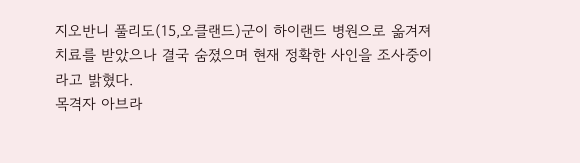지오반니 풀리도(15,오클랜드)군이 하이랜드 병원으로 옮겨져 치료를 받았으나 결국 숨졌으며 현재 정확한 사인을 조사중이라고 밝혔다.
목격자 아브라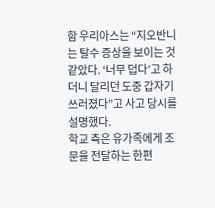함 우리아스는 “지오반니는 탈수 증상을 보이는 것 같았다. ‘너무 덥다’고 하더니 달리던 도중 갑자기 쓰러졌다”고 사고 당시를 설명했다.
학교 측은 유가족에게 조문을 전달하는 한편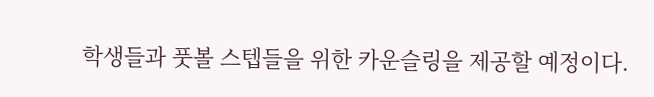학생들과 풋볼 스텝들을 위한 카운슬링을 제공할 예정이다.